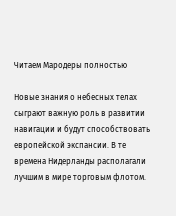Читаем Мародеры полностью

Новые знания о небесных телах сыграют важную роль в развитии навигации и будут способствовать европейской экспансии. В те времена Нидерланды располагали лучшим в мире торговым флотом.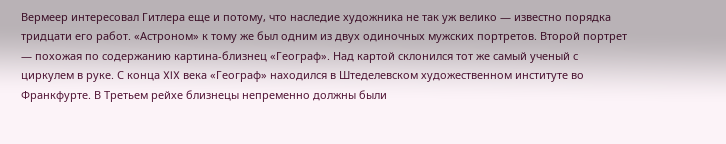Вермеер интересовал Гитлера еще и потому, что наследие художника не так уж велико — известно порядка тридцати его работ. «Астроном» к тому же был одним из двух одиночных мужских портретов. Второй портрет — похожая по содержанию картина-близнец «Географ». Над картой склонился тот же самый ученый с циркулем в руке. С конца XIX века «Географ» находился в Штеделевском художественном институте во Франкфурте. В Третьем рейхе близнецы непременно должны были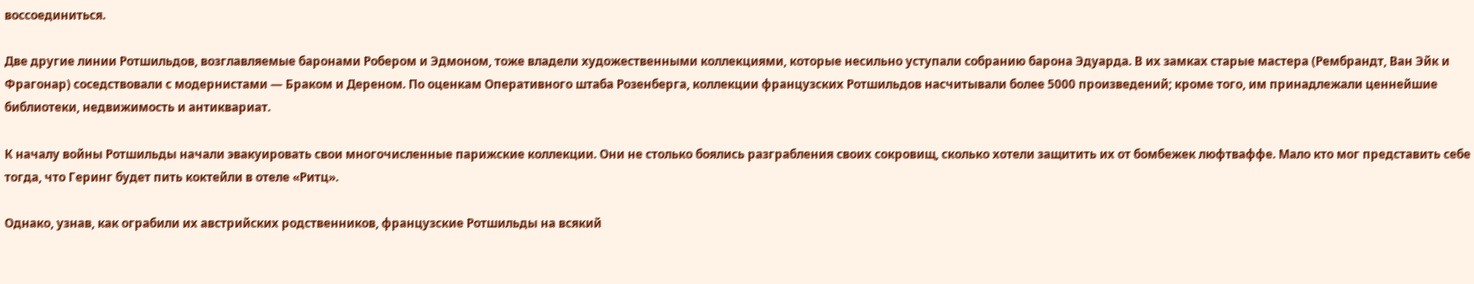воссоединиться.

Две другие линии Ротшильдов, возглавляемые баронами Робером и Эдмоном, тоже владели художественными коллекциями, которые несильно уступали собранию барона Эдуарда. В их замках старые мастера (Рембрандт, Ван Эйк и Фрагонар) соседствовали с модернистами — Браком и Дереном. По оценкам Оперативного штаба Розенберга, коллекции французских Ротшильдов насчитывали более 5000 произведений; кроме того, им принадлежали ценнейшие библиотеки, недвижимость и антиквариат.

К началу войны Ротшильды начали эвакуировать свои многочисленные парижские коллекции. Они не столько боялись разграбления своих сокровищ, сколько хотели защитить их от бомбежек люфтваффе. Мало кто мог представить себе тогда, что Геринг будет пить коктейли в отеле «Ритц».

Однако, узнав, как ограбили их австрийских родственников, французские Ротшильды на всякий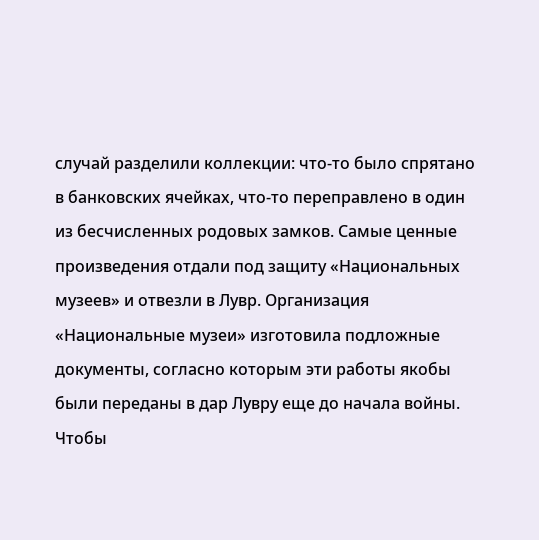случай разделили коллекции: что-то было спрятано в банковских ячейках, что-то переправлено в один из бесчисленных родовых замков. Самые ценные произведения отдали под защиту «Национальных музеев» и отвезли в Лувр. Организация «Национальные музеи» изготовила подложные документы, согласно которым эти работы якобы были переданы в дар Лувру еще до начала войны. Чтобы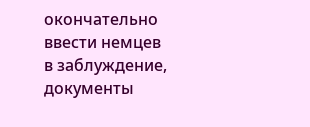окончательно ввести немцев в заблуждение, документы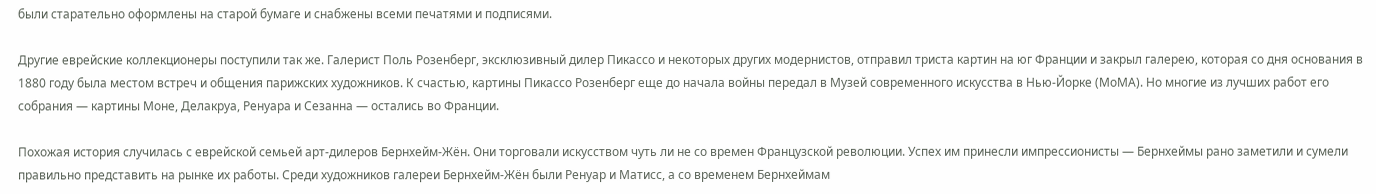были старательно оформлены на старой бумаге и снабжены всеми печатями и подписями.

Другие еврейские коллекционеры поступили так же. Галерист Поль Розенберг, эксклюзивный дилер Пикассо и некоторых других модернистов, отправил триста картин на юг Франции и закрыл галерею, которая со дня основания в 1880 году была местом встреч и общения парижских художников. К счастью, картины Пикассо Розенберг еще до начала войны передал в Музей современного искусства в Нью-Йорке (МоМА). Но многие из лучших работ его собрания — картины Моне, Делакруа, Ренуара и Сезанна — остались во Франции.

Похожая история случилась с еврейской семьей арт-дилеров Бернхейм-Жён. Они торговали искусством чуть ли не со времен Французской революции. Успех им принесли импрессионисты — Бернхеймы рано заметили и сумели правильно представить на рынке их работы. Среди художников галереи Бернхейм-Жён были Ренуар и Матисс, а со временем Бернхеймам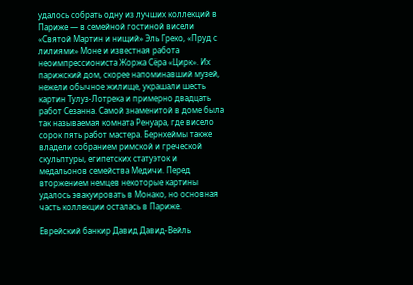удалось собрать одну из лучших коллекций в Париже — в семейной гостиной висели «Святой Мартин и нищий» Эль Греко, «Пруд с лилиями» Моне и известная работа неоимпрессиониста Жоржа Сёра «Цирк». Их парижский дом, скорее напоминавший музей, нежели обычное жилище, украшали шесть картин Тулуз-Лотрека и примерно двадцать работ Сезанна. Самой знаменитой в доме была так называемая комната Ренуара, где висело сорок пять работ мастера. Бернхеймы также владели собранием римской и греческой скульптуры, египетских статуэток и медальонов семейства Медичи. Перед вторжением немцев некоторые картины удалось эвакуировать в Монако, но основная часть коллекции осталась в Париже.

Еврейский банкир Давид Давид-Вейль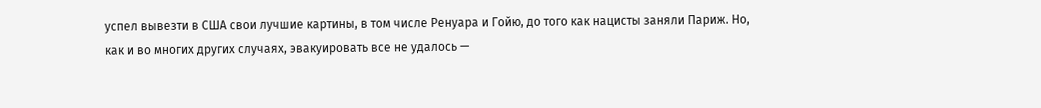успел вывезти в США свои лучшие картины, в том числе Ренуара и Гойю, до того как нацисты заняли Париж. Но, как и во многих других случаях, эвакуировать все не удалось —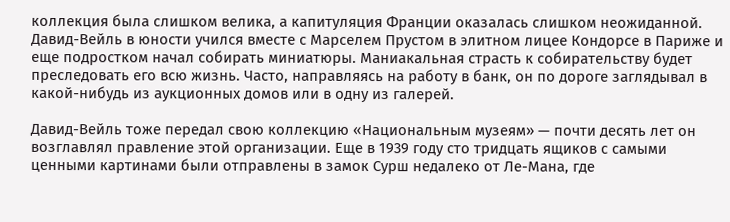коллекция была слишком велика, а капитуляция Франции оказалась слишком неожиданной. Давид-Вейль в юности учился вместе с Марселем Прустом в элитном лицее Кондорсе в Париже и еще подростком начал собирать миниатюры. Маниакальная страсть к собирательству будет преследовать его всю жизнь. Часто, направляясь на работу в банк, он по дороге заглядывал в какой-нибудь из аукционных домов или в одну из галерей.

Давид-Вейль тоже передал свою коллекцию «Национальным музеям» — почти десять лет он возглавлял правление этой организации. Еще в 1939 году сто тридцать ящиков с самыми ценными картинами были отправлены в замок Сурш недалеко от Ле-Мана, где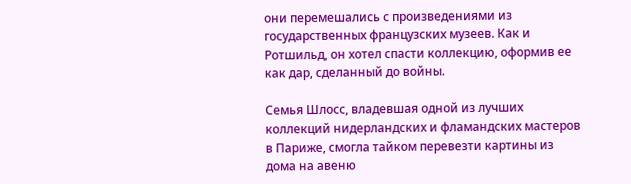они перемешались с произведениями из государственных французских музеев. Как и Ротшильд, он хотел спасти коллекцию, оформив ее как дар, сделанный до войны.

Семья Шлосс, владевшая одной из лучших коллекций нидерландских и фламандских мастеров в Париже, смогла тайком перевезти картины из дома на авеню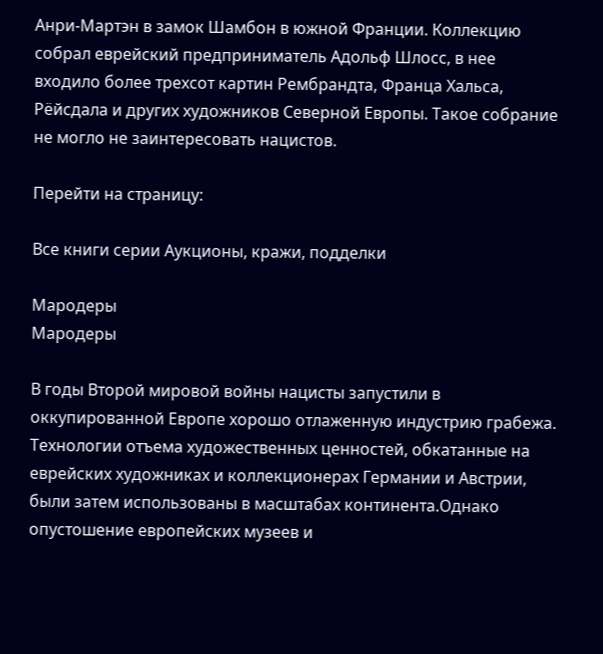Анри-Мартэн в замок Шамбон в южной Франции. Коллекцию собрал еврейский предприниматель Адольф Шлосс, в нее входило более трехсот картин Рембрандта, Франца Хальса, Рёйсдала и других художников Северной Европы. Такое собрание не могло не заинтересовать нацистов.

Перейти на страницу:

Все книги серии Аукционы, кражи, подделки

Мародеры
Мародеры

В годы Второй мировой войны нацисты запустили в оккупированной Европе хорошо отлаженную индустрию грабежа. Технологии отъема художественных ценностей, обкатанные на еврейских художниках и коллекционерах Германии и Австрии, были затем использованы в масштабах континента.Однако опустошение европейских музеев и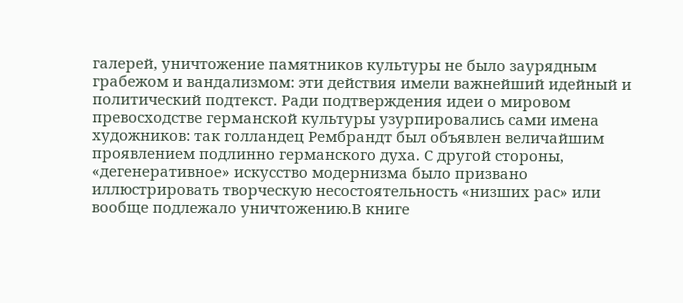галерей, уничтожение памятников культуры не было заурядным грабежом и вандализмом: эти действия имели важнейший идейный и политический подтекст. Ради подтверждения идеи о мировом превосходстве германской культуры узурпировались сами имена художников: так голландец Рембрандт был объявлен величайшим проявлением подлинно германского духа. С другой стороны, «дегенеративное» искусство модернизма было призвано иллюстрировать творческую несостоятельность «низших рас» или вообще подлежало уничтожению.В книге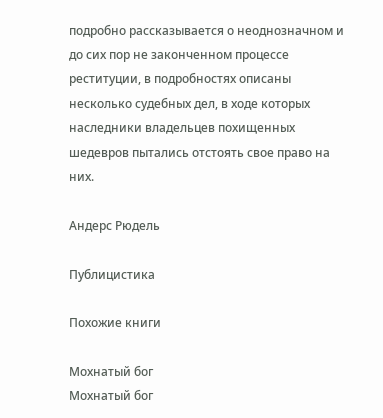подробно рассказывается о неоднозначном и до сих пор не законченном процессе реституции, в подробностях описаны несколько судебных дел, в ходе которых наследники владельцев похищенных шедевров пытались отстоять свое право на них.

Андерс Рюдель

Публицистика

Похожие книги

Мохнатый бог
Мохнатый бог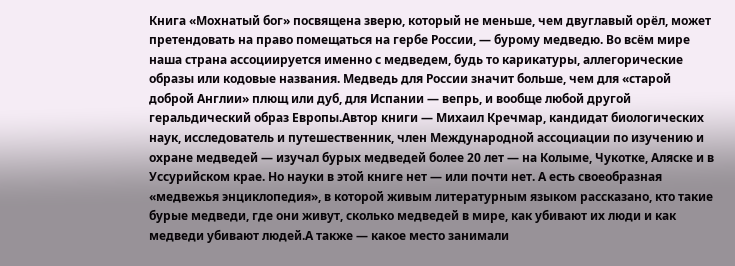Книга «Мохнатый бог» посвящена зверю, который не меньше, чем двуглавый орёл, может претендовать на право помещаться на гербе России, — бурому медведю. Во всём мире наша страна ассоциируется именно с медведем, будь то карикатуры, аллегорические образы или кодовые названия. Медведь для России значит больше, чем для «старой доброй Англии» плющ или дуб, для Испании — вепрь, и вообще любой другой геральдический образ Европы.Автор книги — Михаил Кречмар, кандидат биологических наук, исследователь и путешественник, член Международной ассоциации по изучению и охране медведей — изучал бурых медведей более 20 лет — на Колыме, Чукотке, Аляске и в Уссурийском крае. Но науки в этой книге нет — или почти нет. А есть своеобразная «медвежья энциклопедия», в которой живым литературным языком рассказано, кто такие бурые медведи, где они живут, сколько медведей в мире, как убивают их люди и как медведи убивают людей.А также — какое место занимали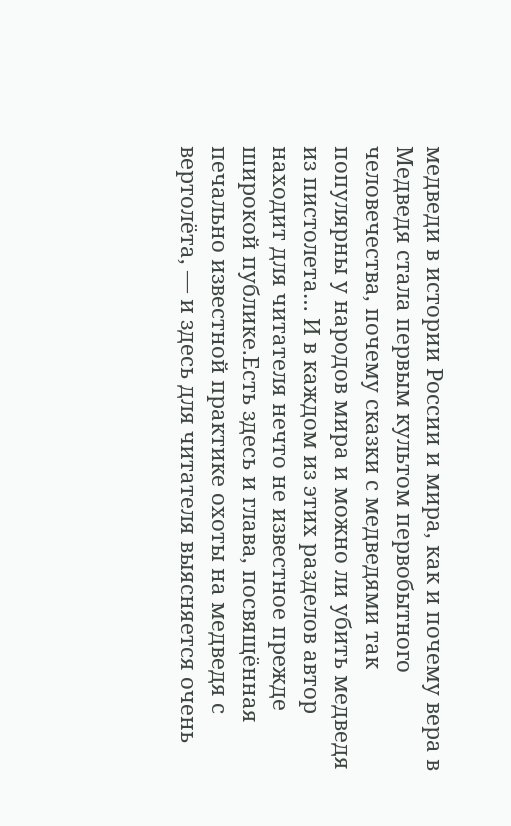медведи в истории России и мира, как и почему вера в Медведя стала первым культом первобытного человечества, почему сказки с медведями так популярны у народов мира и можно ли убить медведя из пистолета… И в каждом из этих разделов автор находит для читателя нечто не известное прежде широкой публике.Есть здесь и глава, посвящённая печально известной практике охоты на медведя с вертолёта, — и здесь для читателя выясняется очень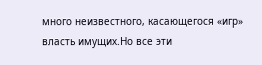много неизвестного, касающегося «игр» власть имущих.Но все эти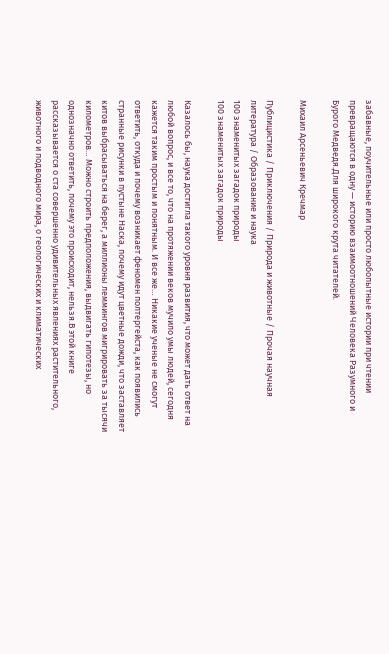забавные, поучительные или просто любопытные истории при чтении превращаются в одну — историю взаимоотношений Человека Разумного и Бурого Медведя.Для широкого крута читателей.

Михаил Арсеньевич Кречмар

Публицистика / Приключения / Природа и животные / Прочая научная литература / Образование и наука
100 знаменитых загадок природы
100 знаменитых загадок природы

Казалось бы, наука достигла такого уровня развития, что может дать ответ на любой вопрос, и все то, что на протяжении веков мучило умы людей, сегодня кажется таким простым и понятным. И все же… Никакие ученые не смогут ответить, откуда и почему возникает феномен полтергейста, как появились странные рисунки в пустыне Наска, почему идут цветные дожди, что заставляет китов выбрасываться на берег, а миллионы леммингов мигрировать за тысячи километров… Можно строить предположения, выдвигать гипотезы, но однозначно ответить, почему это происходит, нельзя.В этой книге рассказывается о ста совершенно удивительных явлениях растительного, животного и подводного мира, о геологических и климатических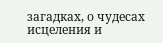загадках, о чудесах исцеления и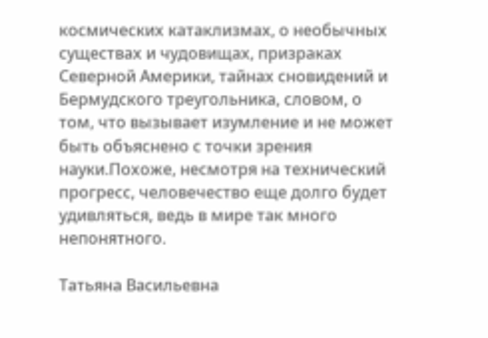космических катаклизмах, о необычных существах и чудовищах, призраках Северной Америки, тайнах сновидений и Бермудского треугольника, словом, о том, что вызывает изумление и не может быть объяснено с точки зрения науки.Похоже, несмотря на технический прогресс, человечество еще долго будет удивляться, ведь в мире так много непонятного.

Татьяна Васильевна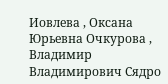Иовлева , Оксана Юрьевна Очкурова , Владимир Владимирович Сядро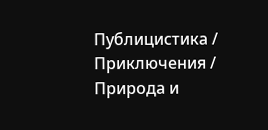Публицистика / Приключения / Природа и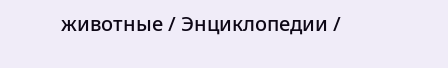животные / Энциклопедии /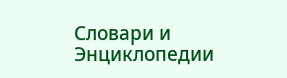Словари и Энциклопедии